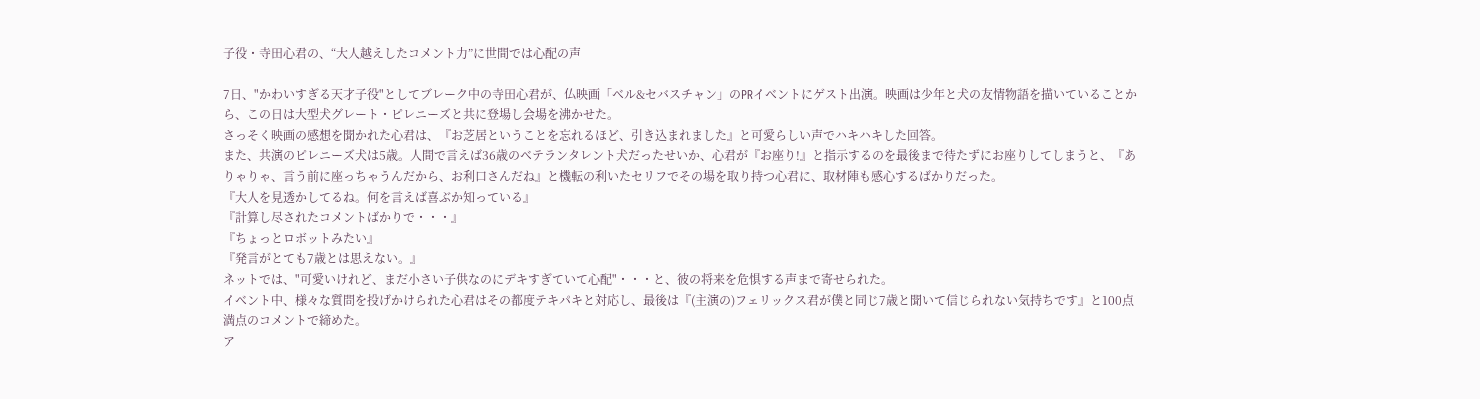子役・寺田心君の、“大人越えしたコメント力”に世間では心配の声

7日、"かわいすぎる天才子役"としてブレーク中の寺田心君が、仏映画「ベル&セバスチャン」のPRイベントにゲスト出演。映画は少年と犬の友情物語を描いていることから、この日は大型犬グレート・ピレニーズと共に登場し会場を沸かせた。
さっそく映画の感想を聞かれた心君は、『お芝居ということを忘れるほど、引き込まれました』と可愛らしい声でハキハキした回答。
また、共演のピレニーズ犬は5歳。人間で言えば36歳のベテランタレント犬だったせいか、心君が『お座り!』と指示するのを最後まで待たずにお座りしてしまうと、『ありゃりゃ、言う前に座っちゃうんだから、お利口さんだね』と機転の利いたセリフでその場を取り持つ心君に、取材陣も感心するばかりだった。
『大人を見透かしてるね。何を言えば喜ぶか知っている』
『計算し尽されたコメントばかりで・・・』
『ちょっとロボットみたい』
『発言がとても7歳とは思えない。』
ネットでは、"可愛いけれど、まだ小さい子供なのにデキすぎていて心配"・・・と、彼の将来を危惧する声まで寄せられた。
イベント中、様々な質問を投げかけられた心君はその都度テキパキと対応し、最後は『(主演の)フェリックス君が僕と同じ7歳と聞いて信じられない気持ちです』と100点満点のコメントで締めた。
ア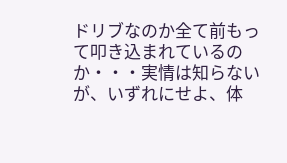ドリブなのか全て前もって叩き込まれているのか・・・実情は知らないが、いずれにせよ、体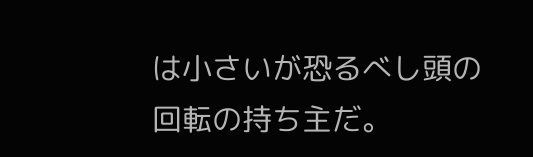は小さいが恐るべし頭の回転の持ち主だ。